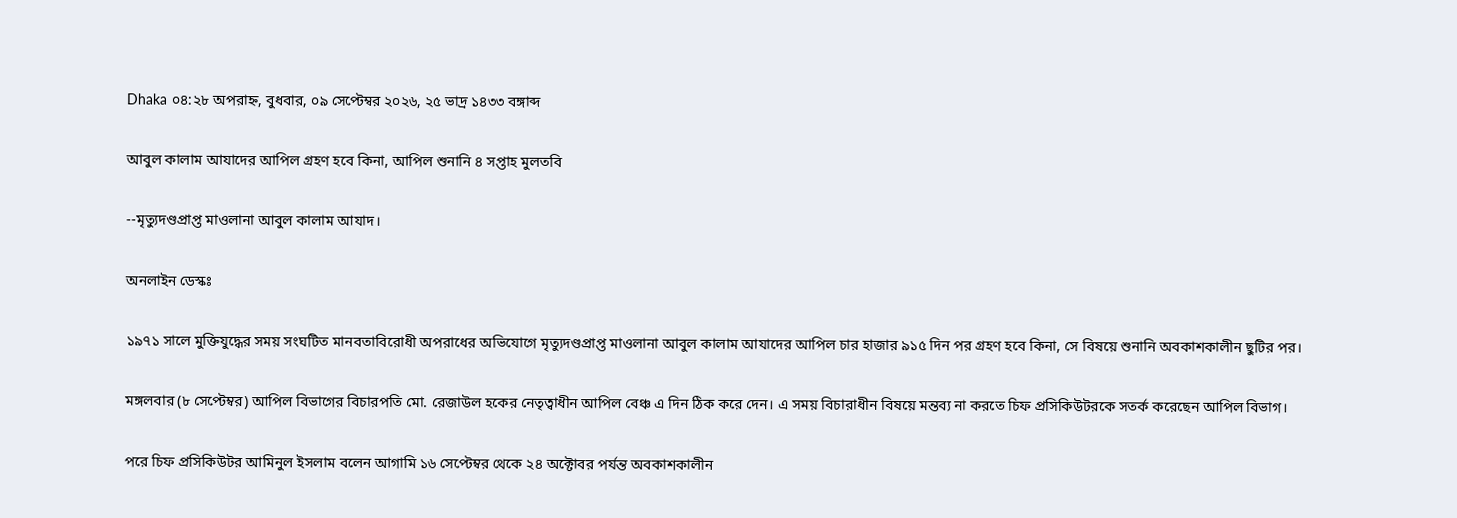Dhaka ০৪:২৮ অপরাহ্ন, বুধবার, ০৯ সেপ্টেম্বর ২০২৬, ২৫ ভাদ্র ১৪৩৩ বঙ্গাব্দ

আবুল কালাম আযাদের আপিল গ্রহণ হবে কিনা, আপিল শুনানি ৪ সপ্তাহ মুলতবি

--মৃত্যুদণ্ডপ্রাপ্ত মাওলানা আবুল কালাম আযাদ।

অনলাইন ডেস্কঃ

১৯৭১ সালে মুক্তিযুদ্ধের সময় সংঘটিত মানবতাবিরোধী অপরাধের অভিযোগে মৃত্যুদণ্ডপ্রাপ্ত মাওলানা আবুল কালাম আযাদের আপিল চার হাজার ৯১৫ দিন পর গ্রহণ হবে কিনা, সে বিষয়ে শুনানি অবকাশকালীন ছুটির পর।

মঙ্গলবার (৮ সেপ্টেম্বর) আপিল বিভাগের বিচারপতি মো. রেজাউল হকের নেতৃত্বাধীন আপিল বেঞ্চ এ দিন ঠিক করে দেন। এ সময় বিচারাধীন বিষয়ে মন্তব্য না করতে চিফ প্রসিকিউটরকে সতর্ক করেছেন আপিল বিভাগ।

পরে চিফ প্রসিকিউটর আমিনুল ইসলাম বলেন আগামি ১৬ সেপ্টেম্বর থেকে ২৪ অক্টোবর পর্যন্ত অবকাশকালীন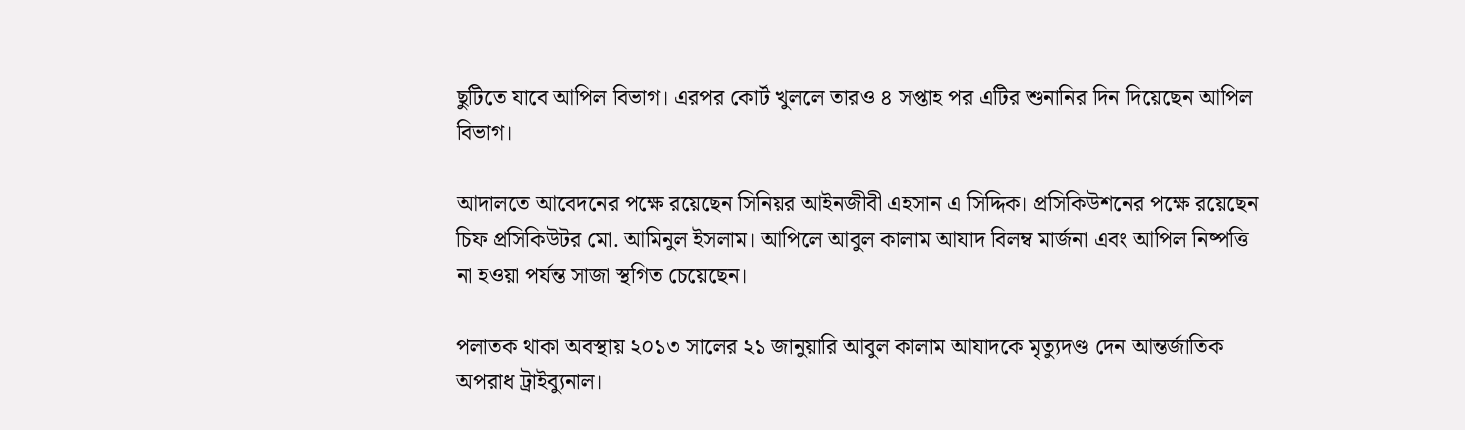ছুটিতে যাবে আপিল বিভাগ। এরপর কোর্ট খুললে তারও ৪ সপ্তাহ পর এটির শুনানির দিন দিয়েছেন আপিল বিভাগ।

আদালতে আবেদনের পক্ষে রয়েছেন সিনিয়র আইনজীবী এহসান এ সিদ্দিক। প্রসিকিউশনের পক্ষে রয়েছেন চিফ প্রসিকিউটর মো. আমিনুল ইসলাম। আপিলে আবুল কালাম আযাদ বিলম্ব মার্জনা এবং আপিল নিষ্পত্তি না হওয়া পর্যন্ত সাজা স্থগিত চেয়েছেন।

পলাতক থাকা অবস্থায় ২০১৩ সালের ২১ জানুয়ারি আবুল কালাম আযাদকে মৃত্যুদণ্ড দেন আন্তর্জাতিক অপরাধ ট্রাইব্যুনাল।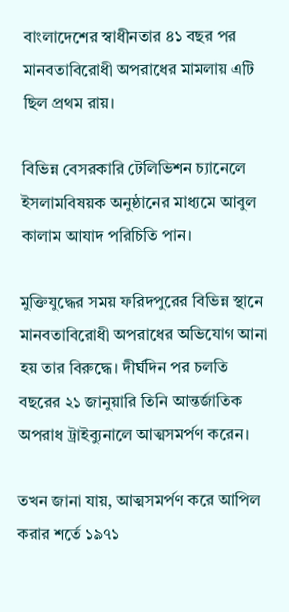বাংলাদেশের স্বাধীনতার ৪১ বছর পর মানবতাবিরোধী অপরাধের মামলায় এটি ছিল প্রথম রায়।

বিভিন্ন বেসরকারি টেলিভিশন চ্যানেলে ইসলামবিষয়ক অনুষ্ঠানের মাধ্যমে আবুল কালাম আযাদ পরিচিতি পান।

মুক্তিযুদ্ধের সময় ফরিদপুরের বিভিন্ন স্থানে মানবতাবিরোধী অপরাধের অভিযোগ আনা হয় তার বিরুদ্ধে। দীর্ঘদিন পর চলতি বছরের ২১ জানুয়ারি তিনি আন্তর্জাতিক অপরাধ ট্রাইব্যুনালে আত্মসমর্পণ করেন।

তখন জানা যায়, আত্মসমর্পণ করে আপিল করার শর্তে ১৯৭১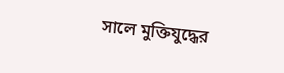সালে মুক্তিযুদ্ধের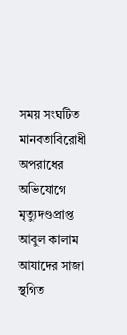সময় সংঘটিত মানবতাবিরোধী অপরাধের অভিযোগে মৃত্যুদণ্ডপ্রাপ্ত আবুল কালাম আযাদের সাজা স্থগিত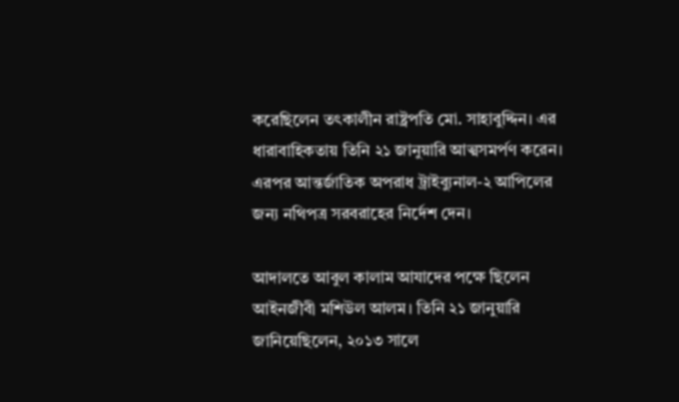করেছিলেন তৎকালীন রাষ্ট্রপতি মো. সাহাবুদ্দিন। এর ধারাবাহিকতায় তিনি ২১ জানুয়ারি আত্মসমর্পণ করেন। এরপর আন্তর্জাতিক অপরাধ ট্রাইব্যুনাল-২ আপিলের জন্য নথিপত্র সরবরাহের নির্দেশ দেন।

আদালতে আবুল কালাম আযাদের পক্ষে ছিলেন আইনজীবী মশিউল আলম। তিনি ২১ জানুয়ারি জানিয়েছিলেন, ২০১৩ সালে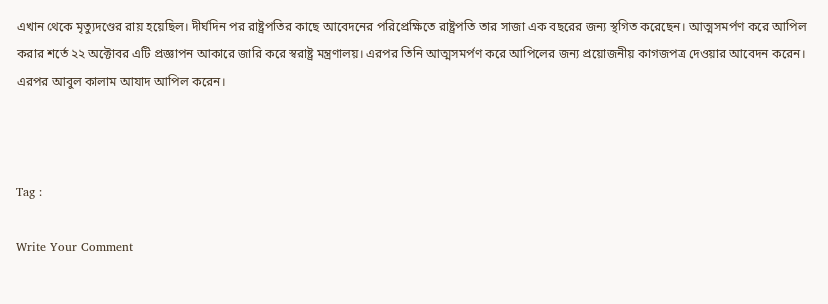এখান থেকে মৃত্যুদণ্ডের রায় হয়েছিল। দীর্ঘদিন পর রাষ্ট্রপতির কাছে আবেদনের পরিপ্রেক্ষিতে রাষ্ট্রপতি তার সাজা এক বছরের জন্য স্থগিত করেছেন। আত্মসমর্পণ করে আপিল করার শর্তে ২২ অক্টোবর এটি প্রজ্ঞাপন আকারে জারি করে স্বরাষ্ট্র মন্ত্রণালয়। এরপর তিনি আত্মসমর্পণ করে আপিলের জন্য প্রয়োজনীয় কাগজপত্র দেওয়ার আবেদন করেন। এরপর আবুল কালাম আযাদ আপিল করেন।



Tag :

Write Your Comment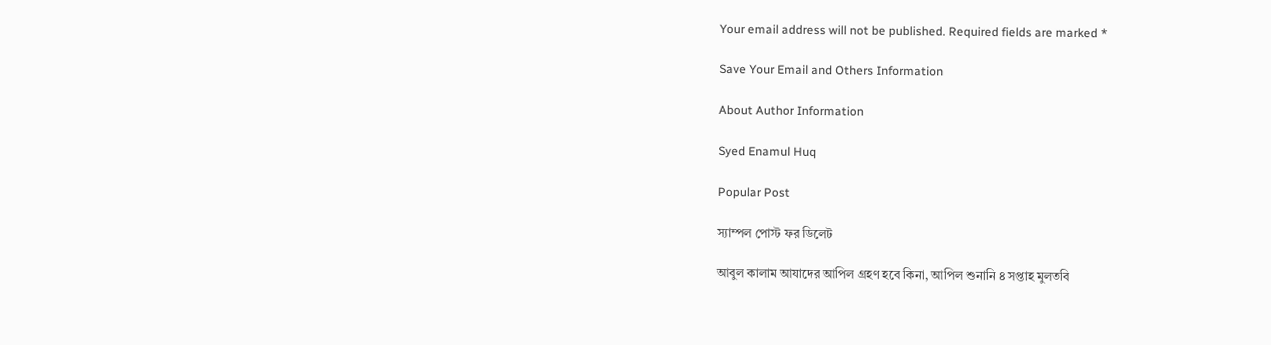Your email address will not be published. Required fields are marked *

Save Your Email and Others Information

About Author Information

Syed Enamul Huq

Popular Post

স্যাম্পল পোস্ট ফর ডিলেট

আবুল কালাম আযাদের আপিল গ্রহণ হবে কিনা, আপিল শুনানি ৪ সপ্তাহ মুলতবি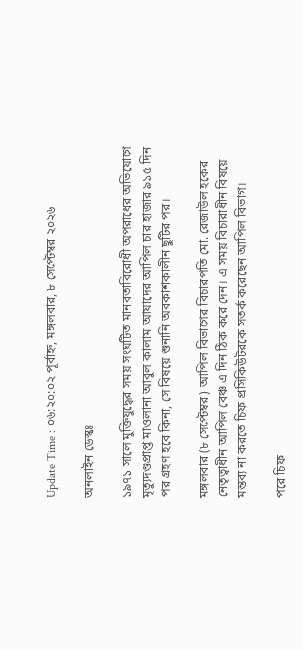Update Time : ০৬:২০:০২ পূর্বাহ্ন, মঙ্গলবার, ৮ সেপ্টেম্বর ২০২৬

অনলাইন ডেস্কঃ

১৯৭১ সালে মুক্তিযুদ্ধের সময় সংঘটিত মানবতাবিরোধী অপরাধের অভিযোগে মৃত্যুদণ্ডপ্রাপ্ত মাওলানা আবুল কালাম আযাদের আপিল চার হাজার ৯১৫ দিন পর গ্রহণ হবে কিনা, সে বিষয়ে শুনানি অবকাশকালীন ছুটির পর।

মঙ্গলবার (৮ সেপ্টেম্বর) আপিল বিভাগের বিচারপতি মো. রেজাউল হকের নেতৃত্বাধীন আপিল বেঞ্চ এ দিন ঠিক করে দেন। এ সময় বিচারাধীন বিষয়ে মন্তব্য না করতে চিফ প্রসিকিউটরকে সতর্ক করেছেন আপিল বিভাগ।

পরে চিফ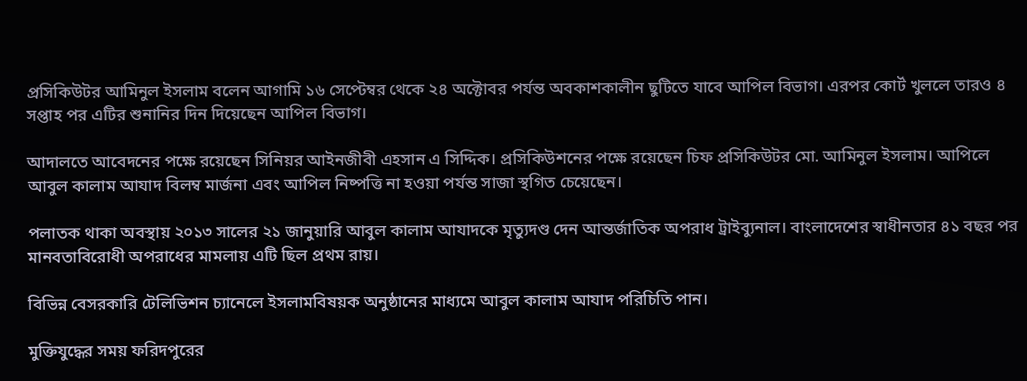প্রসিকিউটর আমিনুল ইসলাম বলেন আগামি ১৬ সেপ্টেম্বর থেকে ২৪ অক্টোবর পর্যন্ত অবকাশকালীন ছুটিতে যাবে আপিল বিভাগ। এরপর কোর্ট খুললে তারও ৪ সপ্তাহ পর এটির শুনানির দিন দিয়েছেন আপিল বিভাগ।

আদালতে আবেদনের পক্ষে রয়েছেন সিনিয়র আইনজীবী এহসান এ সিদ্দিক। প্রসিকিউশনের পক্ষে রয়েছেন চিফ প্রসিকিউটর মো. আমিনুল ইসলাম। আপিলে আবুল কালাম আযাদ বিলম্ব মার্জনা এবং আপিল নিষ্পত্তি না হওয়া পর্যন্ত সাজা স্থগিত চেয়েছেন।

পলাতক থাকা অবস্থায় ২০১৩ সালের ২১ জানুয়ারি আবুল কালাম আযাদকে মৃত্যুদণ্ড দেন আন্তর্জাতিক অপরাধ ট্রাইব্যুনাল। বাংলাদেশের স্বাধীনতার ৪১ বছর পর মানবতাবিরোধী অপরাধের মামলায় এটি ছিল প্রথম রায়।

বিভিন্ন বেসরকারি টেলিভিশন চ্যানেলে ইসলামবিষয়ক অনুষ্ঠানের মাধ্যমে আবুল কালাম আযাদ পরিচিতি পান।

মুক্তিযুদ্ধের সময় ফরিদপুরের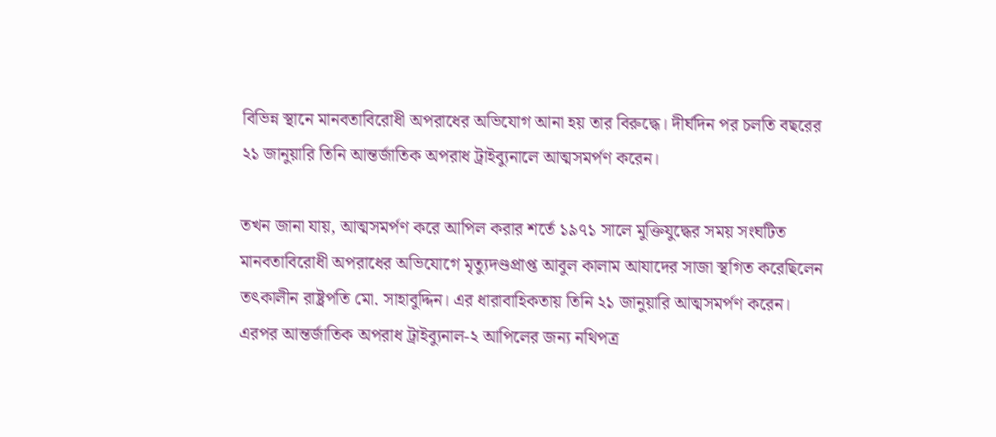বিভিন্ন স্থানে মানবতাবিরোধী অপরাধের অভিযোগ আনা হয় তার বিরুদ্ধে। দীর্ঘদিন পর চলতি বছরের ২১ জানুয়ারি তিনি আন্তর্জাতিক অপরাধ ট্রাইব্যুনালে আত্মসমর্পণ করেন।

তখন জানা যায়, আত্মসমর্পণ করে আপিল করার শর্তে ১৯৭১ সালে মুক্তিযুদ্ধের সময় সংঘটিত মানবতাবিরোধী অপরাধের অভিযোগে মৃত্যুদণ্ডপ্রাপ্ত আবুল কালাম আযাদের সাজা স্থগিত করেছিলেন তৎকালীন রাষ্ট্রপতি মো. সাহাবুদ্দিন। এর ধারাবাহিকতায় তিনি ২১ জানুয়ারি আত্মসমর্পণ করেন। এরপর আন্তর্জাতিক অপরাধ ট্রাইব্যুনাল-২ আপিলের জন্য নথিপত্র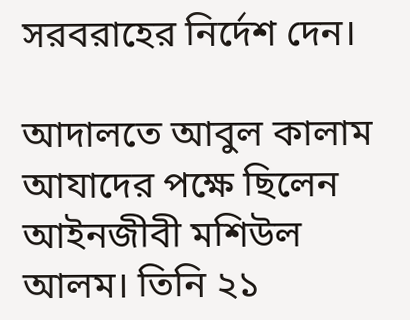সরবরাহের নির্দেশ দেন।

আদালতে আবুল কালাম আযাদের পক্ষে ছিলেন আইনজীবী মশিউল আলম। তিনি ২১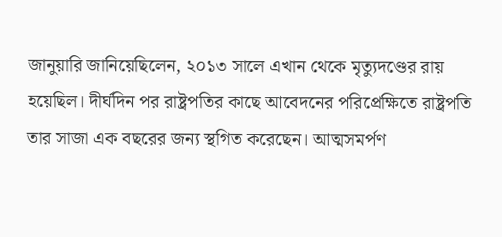জানুয়ারি জানিয়েছিলেন, ২০১৩ সালে এখান থেকে মৃত্যুদণ্ডের রায় হয়েছিল। দীর্ঘদিন পর রাষ্ট্রপতির কাছে আবেদনের পরিপ্রেক্ষিতে রাষ্ট্রপতি তার সাজা এক বছরের জন্য স্থগিত করেছেন। আত্মসমর্পণ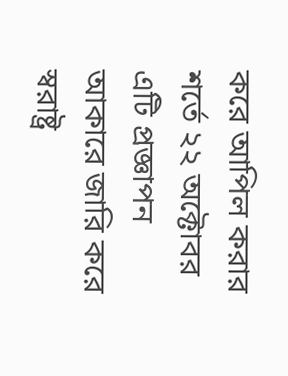করে আপিল করার শর্তে ২২ অক্টোবর এটি প্রজ্ঞাপন আকারে জারি করে স্বরাষ্ট্র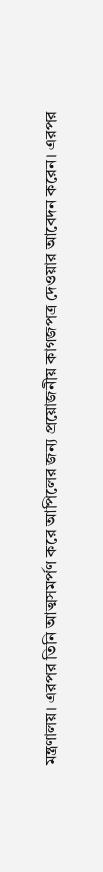মন্ত্রণালয়। এরপর তিনি আত্মসমর্পণ করে আপিলের জন্য প্রয়োজনীয় কাগজপত্র দেওয়ার আবেদন করেন। এরপর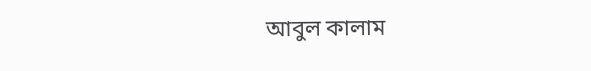আবুল কালাম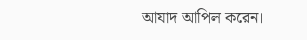আযাদ আপিল করেন।